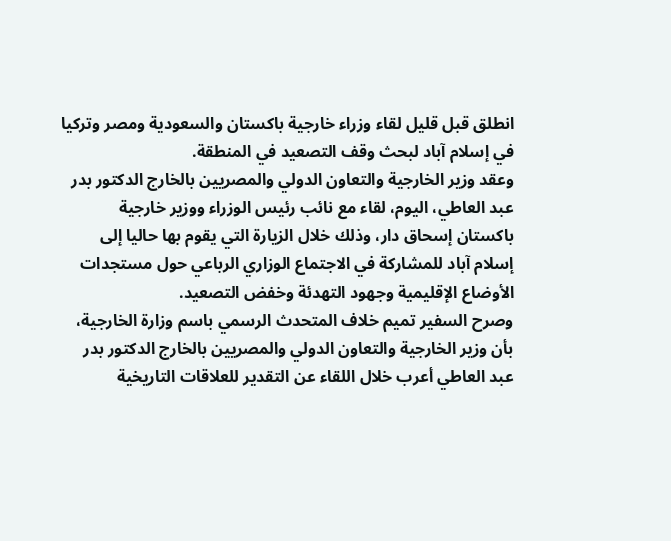انطلق قبل قليل لقاء وزراء خارجية باكستان والسعودية ومصر وتركيا في إسلام آباد لبحث وقف التصعيد في المنطقة.
وعقد وزير الخارجية والتعاون الدولي والمصريين بالخارج الدكتور بدر عبد العاطي، اليوم، لقاء مع نائب رئيس الوزراء ووزير خارجية باكستان إسحاق دار، وذلك خلال الزيارة التي يقوم بها حاليا إلى إسلام آباد للمشاركة في الاجتماع الوزاري الرباعي حول مستجدات الأوضاع الإقليمية وجهود التهدئة وخفض التصعيد.
وصرح السفير تميم خلاف المتحدث الرسمي باسم وزارة الخارجية، بأن وزير الخارجية والتعاون الدولي والمصريين بالخارج الدكتور بدر عبد العاطي أعرب خلال اللقاء عن التقدير للعلاقات التاريخية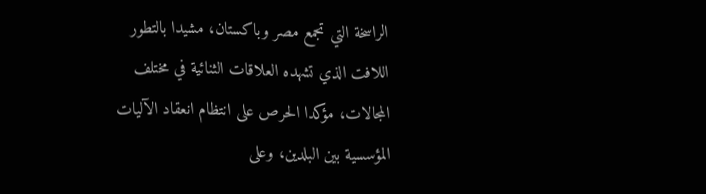الراسخة التي تجمع مصر وباكستان، مشيدا بالتطور اللافت الذي تشهده العلاقات الثنائية في مختلف المجالات، مؤكدا الحرص على انتظام انعقاد الآليات المؤسسية بين البلدين، وعلى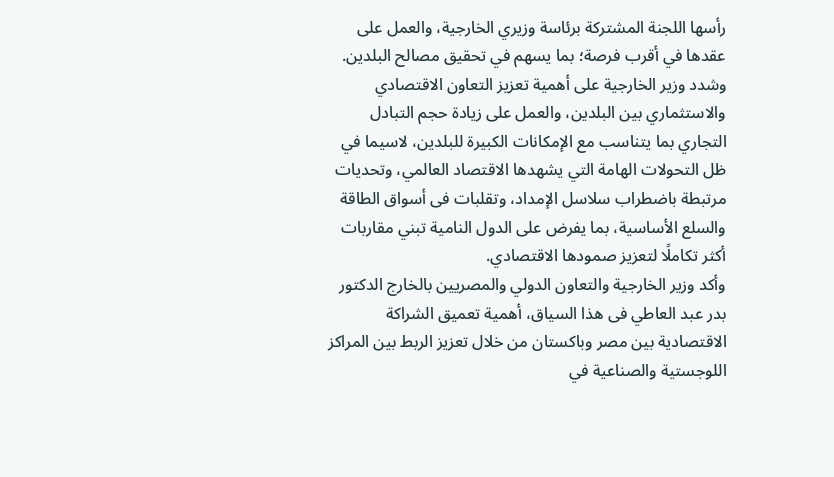رأسها اللجنة المشتركة برئاسة وزيري الخارجية، والعمل على عقدها في أقرب فرصة؛ بما يسهم في تحقيق مصالح البلدين.
وشدد وزير الخارجية على أهمية تعزيز التعاون الاقتصادي والاستثماري بين البلدين، والعمل على زيادة حجم التبادل التجاري بما يتناسب مع الإمكانات الكبيرة للبلدين، لاسيما في ظل التحولات الهامة التي يشهدها الاقتصاد العالمي، وتحديات مرتبطة باضطراب سلاسل الإمداد، وتقلبات فى أسواق الطاقة والسلع الأساسية، بما يفرض على الدول النامية تبني مقاربات أكثر تكاملًا لتعزيز صمودها الاقتصادي.
وأكد وزير الخارجية والتعاون الدولي والمصريين بالخارج الدكتور بدر عبد العاطي فى هذا السياق، أهمية تعميق الشراكة الاقتصادية بين مصر وباكستان من خلال تعزيز الربط بين المراكز اللوجستية والصناعية في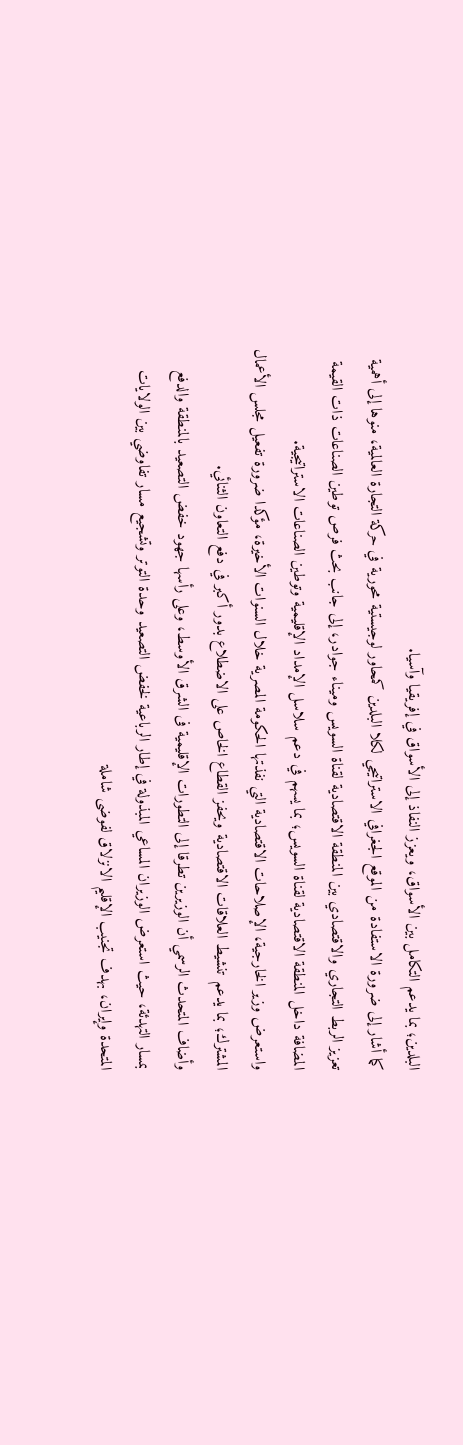البلدين؛ بما يدعم التكامل بين الأسواق، ويعزز النفاذ إلى الأسواق في إفريقيا وآسيا.
كما أشار إلى ضرورة الاستفادة من الموقع الجغرافي الاستراتيجي لكلا البلدين كمحاور لوجيستية محورية في حركة التجارة العالمية، منوها إلى أهمية تعزيز الربط التجاري والاقتصادي بين المنطقة الاقتصادية لقناة السويس وميناء جوادر، إلى جانب بحث فرص توطين الصناعات ذات القيمة المضافة داخل المنطقة الاقتصادية لقناة السويس؛ بما يسهم في دعم سلاسل الإمداد الإقليمية وتوطين الصناعات الاستراتيجية.
واستعرض وزير الخارجية، الإصلاحات الاقتصادية التي نفذتها الحكومة المصرية خلال السنوات الأخيرة، مؤكدا ضرورة تفعيل مجلس الأعمال المشترك؛ بما يدعم تنشيط العلاقات الاقتصادية ويحفز القطاع الخاص على الاضطلاع بدور أكبر في دفع التعاون الثنائي.
وأضاف المتحدث الرسمي أن الوزيرين تطرقا إلى التطورات الإقليمية فى الشرق الأوسط، وعلى رأسها جهود خفض التصعيد بالمنطقة والدفع بمسار التهدئة، حيث استعرض الوزيران المساعي المبذولة في إطار الرباعية لخفض التصعيد وحدة التوتر وتشجيع مسار تفاوضي بين الولايات المتحدة وإيران، بهدف تجنيب الإقليم الانزلاق لفوضى شاملة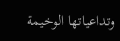وتداعياتها الوخيمة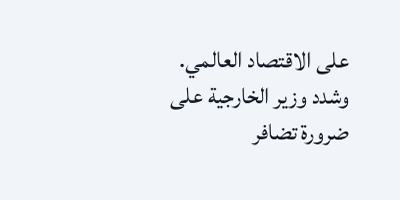على الاقتصاد العالمي.
وشدد وزير الخارجية على ضرورة تضافر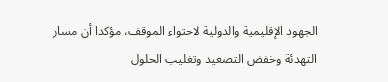الجهود الإقليمية والدولية لاحتواء الموقف، مؤكدا أن مسار التهدئة وخفض التصعيد وتغليب الحلول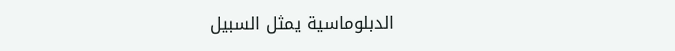الدبلوماسية يمثل السبيل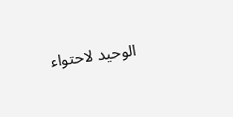الوحيد لاحتواء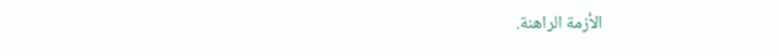الأزمة الراهنة.